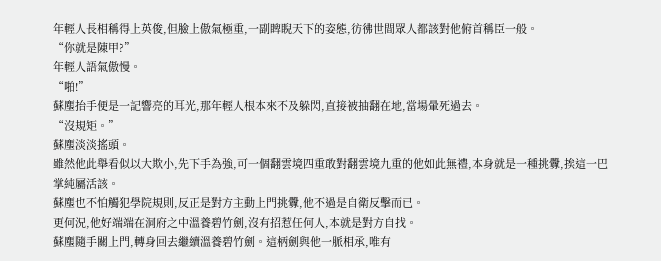年輕人長相稱得上英俊,但臉上傲氣極重,一副睥睨天下的姿態,彷彿世間眾人都該對他俯首稱臣一般。
“你就是陳甲?”
年輕人語氣傲慢。
“啪!”
蘇塵抬手便是一記響亮的耳光,那年輕人根本來不及躲閃,直接被抽翻在地,當場暈死過去。
“沒規矩。”
蘇塵淡淡搖頭。
雖然他此舉看似以大欺小,先下手為強,可一個翻雲境四重敢對翻雲境九重的他如此無禮,本身就是一種挑釁,挨這一巴掌純屬活該。
蘇塵也不怕觸犯學院規則,反正是對方主動上門挑釁,他不過是自衛反擊而已。
更何況,他好端端在洞府之中溫養碧竹劍,沒有招惹任何人,本就是對方自找。
蘇塵隨手關上門,轉身回去繼續溫養碧竹劍。這柄劍與他一脈相承,唯有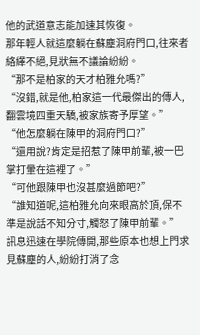他的武道意志能加速其恢復。
那年輕人就這麼躺在蘇塵洞府門口,往來者絡繹不絕,見狀無不議論紛紛。
“那不是柏家的天才柏雅允嗎?”
“沒錯,就是他,柏家這一代最傑出的傳人,翻雲境四重天驕,被家族寄予厚望。”
“他怎麼躺在陳甲的洞府門口?”
“還用說?肯定是招惹了陳甲前輩,被一巴掌打暈在這裡了。”
“可他跟陳甲也沒甚麼過節吧?”
“誰知道呢,這柏雅允向來眼高於頂,保不準是說話不知分寸,觸怒了陳甲前輩。”
訊息迅速在學院傳開,那些原本也想上門求見蘇塵的人,紛紛打消了念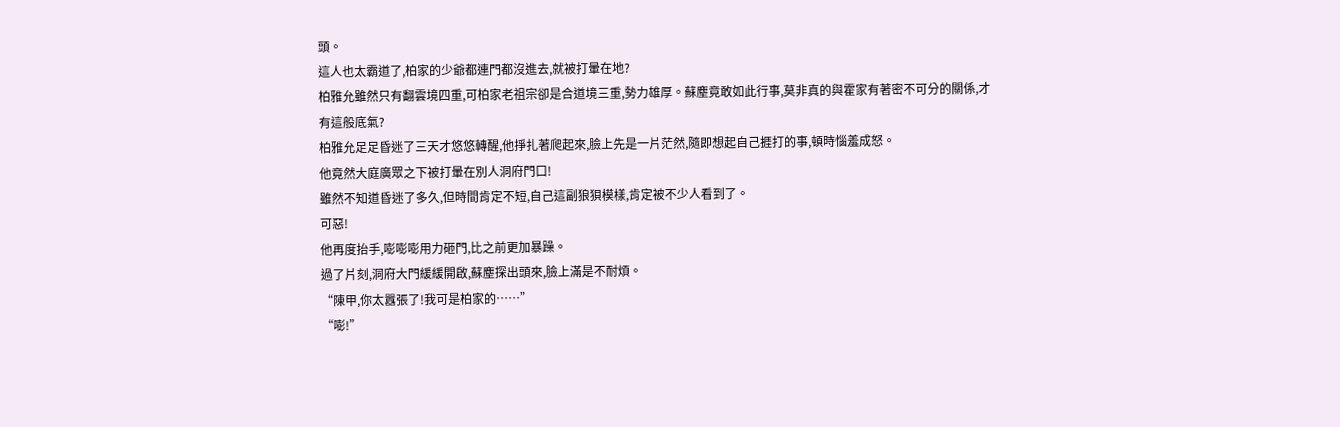頭。
這人也太霸道了,柏家的少爺都連門都沒進去,就被打暈在地?
柏雅允雖然只有翻雲境四重,可柏家老祖宗卻是合道境三重,勢力雄厚。蘇塵竟敢如此行事,莫非真的與霍家有著密不可分的關係,才有這般底氣?
柏雅允足足昏迷了三天才悠悠轉醒,他掙扎著爬起來,臉上先是一片茫然,隨即想起自己捱打的事,頓時惱羞成怒。
他竟然大庭廣眾之下被打暈在別人洞府門口!
雖然不知道昏迷了多久,但時間肯定不短,自己這副狼狽模樣,肯定被不少人看到了。
可惡!
他再度抬手,嘭嘭嘭用力砸門,比之前更加暴躁。
過了片刻,洞府大門緩緩開啟,蘇塵探出頭來,臉上滿是不耐煩。
“陳甲,你太囂張了!我可是柏家的……”
“嘭!”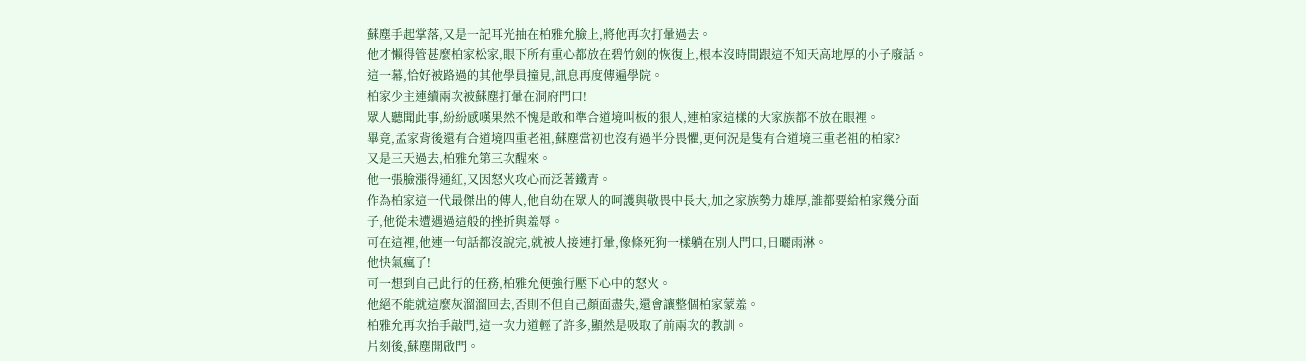蘇塵手起掌落,又是一記耳光抽在柏雅允臉上,將他再次打暈過去。
他才懶得管甚麼柏家松家,眼下所有重心都放在碧竹劍的恢復上,根本沒時間跟這不知天高地厚的小子廢話。
這一幕,恰好被路過的其他學員撞見,訊息再度傳遍學院。
柏家少主連續兩次被蘇塵打暈在洞府門口!
眾人聽聞此事,紛紛感嘆果然不愧是敢和準合道境叫板的狠人,連柏家這樣的大家族都不放在眼裡。
畢竟,孟家背後還有合道境四重老祖,蘇塵當初也沒有過半分畏懼,更何況是隻有合道境三重老祖的柏家?
又是三天過去,柏雅允第三次醒來。
他一張臉漲得通紅,又因怒火攻心而泛著鐵青。
作為柏家這一代最傑出的傳人,他自幼在眾人的呵護與敬畏中長大,加之家族勢力雄厚,誰都要給柏家幾分面子,他從未遭遇過這般的挫折與羞辱。
可在這裡,他連一句話都沒說完,就被人接連打暈,像條死狗一樣躺在別人門口,日曬雨淋。
他快氣瘋了!
可一想到自己此行的任務,柏雅允便強行壓下心中的怒火。
他絕不能就這麼灰溜溜回去,否則不但自己顏面盡失,還會讓整個柏家蒙羞。
柏雅允再次抬手敲門,這一次力道輕了許多,顯然是吸取了前兩次的教訓。
片刻後,蘇塵開啟門。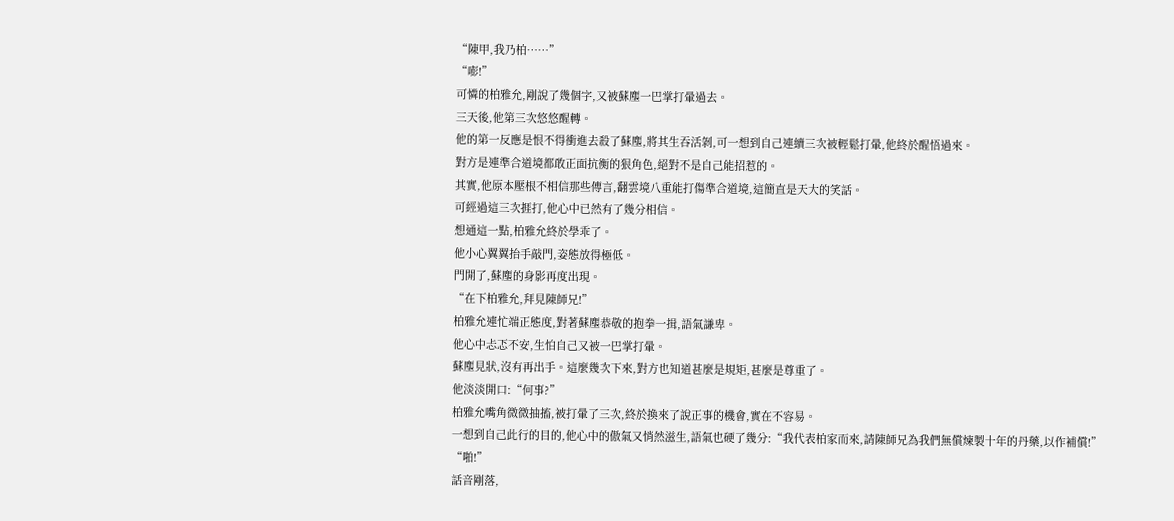“陳甲,我乃柏……”
“嘭!”
可憐的柏雅允,剛說了幾個字,又被蘇塵一巴掌打暈過去。
三天後,他第三次悠悠醒轉。
他的第一反應是恨不得衝進去殺了蘇塵,將其生吞活剝,可一想到自己連續三次被輕鬆打暈,他終於醒悟過來。
對方是連準合道境都敢正面抗衡的狠角色,絕對不是自己能招惹的。
其實,他原本壓根不相信那些傳言,翻雲境八重能打傷準合道境,這簡直是天大的笑話。
可經過這三次捱打,他心中已然有了幾分相信。
想通這一點,柏雅允終於學乖了。
他小心翼翼抬手敲門,姿態放得極低。
門開了,蘇塵的身影再度出現。
“在下柏雅允,拜見陳師兄!”
柏雅允連忙端正態度,對著蘇塵恭敬的抱拳一揖,語氣謙卑。
他心中忐忑不安,生怕自己又被一巴掌打暈。
蘇塵見狀,沒有再出手。這麼幾次下來,對方也知道甚麼是規矩,甚麼是尊重了。
他淡淡開口:“何事?”
柏雅允嘴角微微抽搐,被打暈了三次,終於換來了說正事的機會,實在不容易。
一想到自己此行的目的,他心中的傲氣又悄然滋生,語氣也硬了幾分:“我代表柏家而來,請陳師兄為我們無償煉製十年的丹藥,以作補償!”
“啪!”
話音剛落,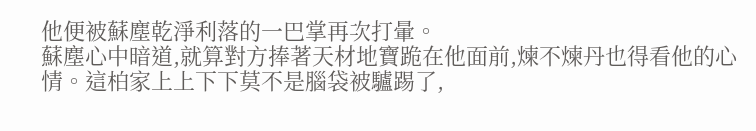他便被蘇塵乾淨利落的一巴掌再次打暈。
蘇塵心中暗道,就算對方捧著天材地寶跪在他面前,煉不煉丹也得看他的心情。這柏家上上下下莫不是腦袋被驢踢了,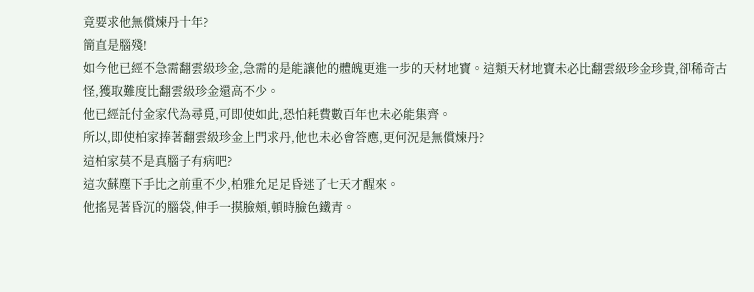竟要求他無償煉丹十年?
簡直是腦殘!
如今他已經不急需翻雲級珍金,急需的是能讓他的體魄更進一步的天材地寶。這類天材地寶未必比翻雲級珍金珍貴,卻稀奇古怪,獲取難度比翻雲級珍金還高不少。
他已經託付金家代為尋覓,可即使如此,恐怕耗費數百年也未必能集齊。
所以,即使柏家捧著翻雲級珍金上門求丹,他也未必會答應,更何況是無償煉丹?
這柏家莫不是真腦子有病吧?
這次蘇塵下手比之前重不少,柏雅允足足昏迷了七天才醒來。
他搖晃著昏沉的腦袋,伸手一摸臉頰,頓時臉色鐵青。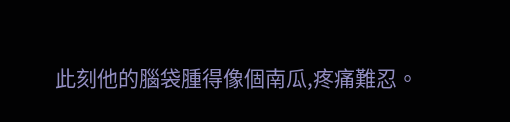此刻他的腦袋腫得像個南瓜,疼痛難忍。